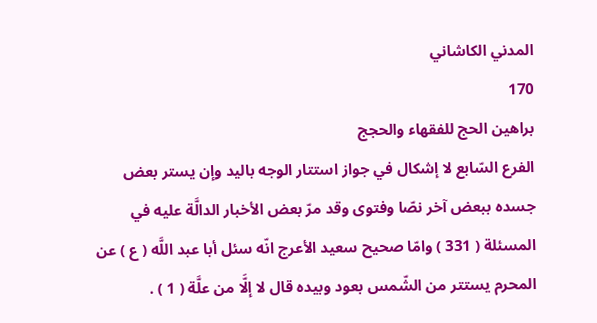المدني الكاشاني
170
براهين الحج للفقهاء والحجج
الفرع السّابع لا إشكال في جواز استتار الوجه باليد وإن يستر بعض جسده ببعض آخر نصّا وفتوى وقد مرّ بعض الأخبار الدالَّة عليه في المسئلة ( 331 ) وامّا صحيح سعيد الأعرج انّه سئل أبا عبد اللَّه ( ع ) عن المحرم يستتر من الشّمس بعود وبيده قال لا إلَّا من علَّة ( 1 ) .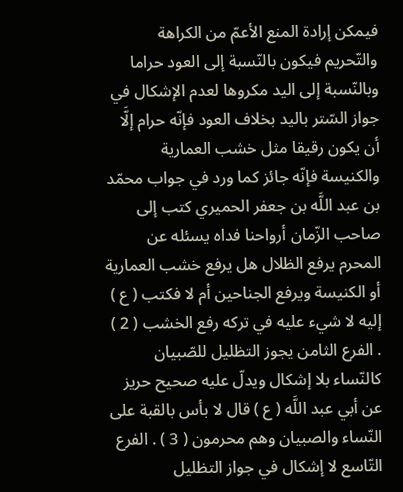فيمكن إرادة المنع الأعمّ من الكراهة والتّحريم فيكون بالنّسبة إلى العود حراما وبالنّسبة إلى اليد مكروها لعدم الإشكال في جواز السّتر باليد بخلاف العود فإنّه حرام إلَّا أن يكون رقيقا مثل خشب العمارية والكنيسة فإنّه جائز كما ورد في جواب محمّد بن عبد اللَّه بن جعفر الحميري كتب إلى صاحب الزّمان أرواحنا فداه يسئله عن المحرم يرفع الظلال هل يرفع خشب العمارية أو الكنيسة ويرفع الجناحين أم لا فكتب ( ع ) إليه لا شيء عليه في تركه رفع الخشب ( 2 ) . الفرع الثامن يجوز التظليل للصّبيان كالنّساء بلا إشكال ويدلّ عليه صحيح حريز عن أبي عبد اللَّه ( ع ) قال لا بأس بالقبة على النّساء والصبيان وهم محرمون ( 3 ) . الفرع التّاسع لا إشكال في جواز التظليل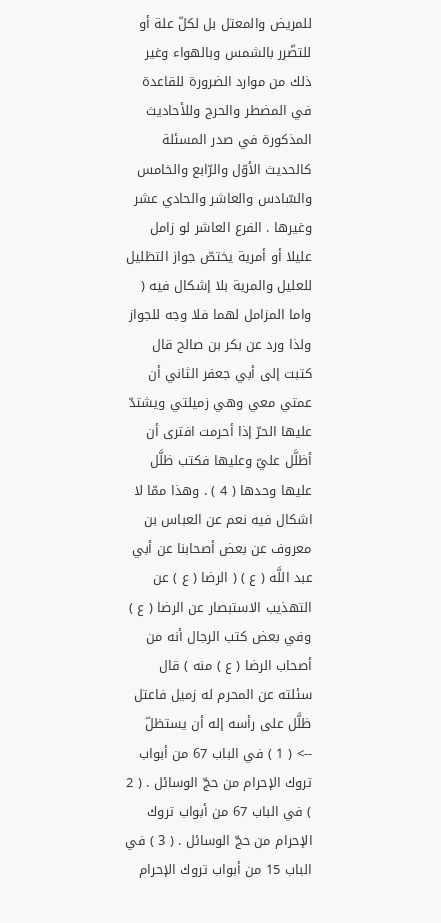للمريض والمعتل بل لكلّ علة أو للتضّرر بالشمس وبالهواء وغير ذلك من موارد الضرورة للقاعدة في المضطر والحرج وللأحاديث المذكورة في صدر المسئلة كالحديث الأوّل والرّابع والخامس والسّادس والعاشر والحادي عشر وغيرها . الفرع العاشر لو زامل عليلا أو أمرية يختصّ جواز التظليل للعليل والمرية بلا إشكال فيه ( واما المزامل لهما فلا وجه للجواز ولذا ورد عن بكر بن صالح قال كتبت إلى أبي جعفر الثاني أن عمتي معي وهي زميلتي ويشتدّ عليها الحرّ إذا أحرمت افترى أن أظلَّل عليّ وعليها فكتب ظلَّل عليها وحدها ( 4 ) . وهذا ممّا لا اشكال فيه نعم عن العباس بن معروف عن بعض أصحابنا عن أبي عبد اللَّه ( ع ) ( الرضا ( ع ) عن التهذيب الاستبصار عن الرضا ( ع ) وفي بعض كتب الرجال أنه من أصحاب الرضا ( ع ) منه ) قال سئلته عن المحرم له زميل فاعتل ظلَّل على رأسه إله أن يستظلّ
--> ( 1 ) في الباب 67 من أبواب تروك الإحرام من حجّ الوسائل . ( 2 ) في الباب 67 من أبواب تروك الإحرام من حجّ الوسائل . ( 3 ) في الباب 15 من أبواب تروك الإحرام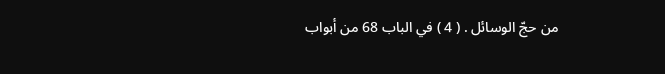من حجّ الوسائل . ( 4 ) في الباب 68 من أبواب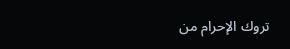تروك الإحرام من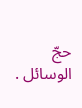حجّ الوسائل .